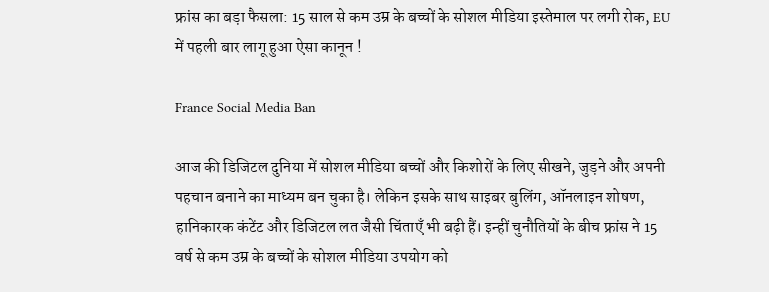फ्रांस का बड़ा फैसला: 15 साल से कम उम्र के बच्चों के सोशल मीडिया इस्तेमाल पर लगी रोक, EU में पहली बार लागू हुआ ऐसा कानून !

France Social Media Ban

आज की डिजिटल दुनिया में सोशल मीडिया बच्चों और किशोरों के लिए सीखने, जुड़ने और अपनी पहचान बनाने का माध्यम बन चुका है। लेकिन इसके साथ साइबर बुलिंग, ऑनलाइन शोषण, हानिकारक कंटेंट और डिजिटल लत जैसी चिंताएँ भी बढ़ी हैं। इन्हीं चुनौतियों के बीच फ्रांस ने 15 वर्ष से कम उम्र के बच्चों के सोशल मीडिया उपयोग को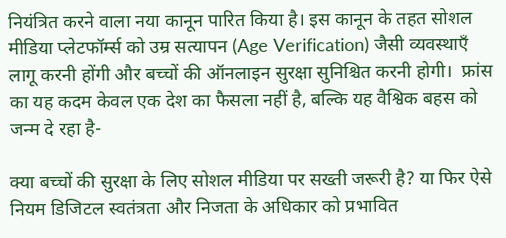नियंत्रित करने वाला नया कानून पारित किया है। इस कानून के तहत सोशल मीडिया प्लेटफॉर्म्स को उम्र सत्यापन (Age Verification) जैसी व्यवस्थाएँ लागू करनी होंगी और बच्चों की ऑनलाइन सुरक्षा सुनिश्चित करनी होगी।  फ्रांस का यह कदम केवल एक देश का फैसला नहीं है, बल्कि यह वैश्विक बहस को जन्म दे रहा है-

क्या बच्चों की सुरक्षा के लिए सोशल मीडिया पर सख्ती जरूरी है? या फिर ऐसे नियम डिजिटल स्वतंत्रता और निजता के अधिकार को प्रभावित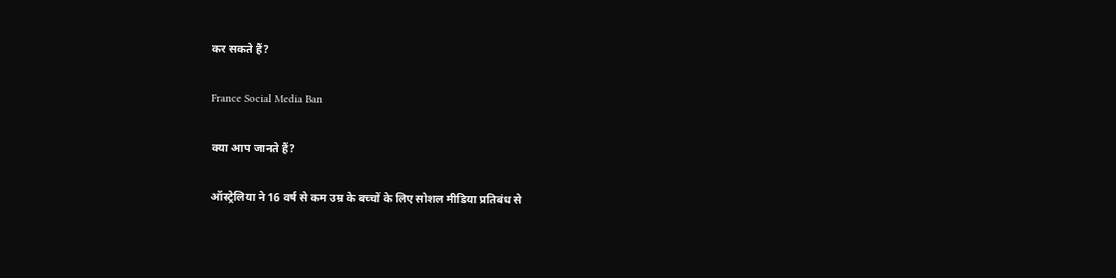कर सकते हैं?

France Social Media Ban

क्या आप जानते हैं?

ऑस्ट्रेलिया ने 16 वर्ष से कम उम्र के बच्चों के लिए सोशल मीडिया प्रतिबंध से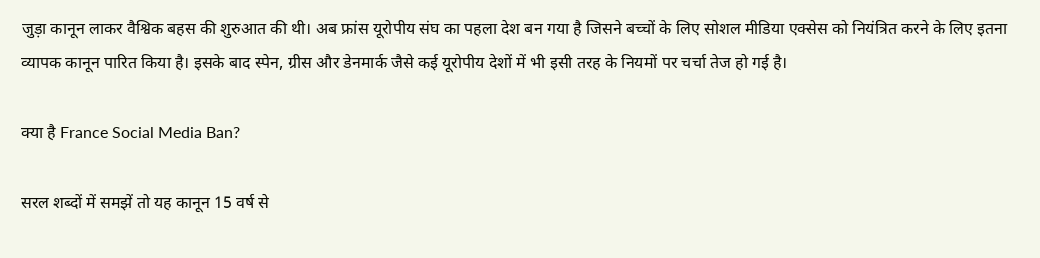जुड़ा कानून लाकर वैश्विक बहस की शुरुआत की थी। अब फ्रांस यूरोपीय संघ का पहला देश बन गया है जिसने बच्चों के लिए सोशल मीडिया एक्सेस को नियंत्रित करने के लिए इतना व्यापक कानून पारित किया है। इसके बाद स्पेन, ग्रीस और डेनमार्क जैसे कई यूरोपीय देशों में भी इसी तरह के नियमों पर चर्चा तेज हो गई है।

क्या है France Social Media Ban?

सरल शब्दों में समझें तो यह कानून 15 वर्ष से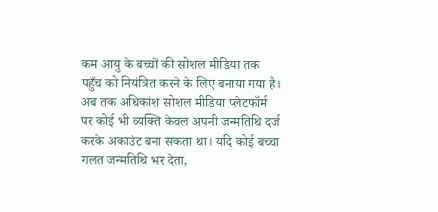कम आयु के बच्चों की सोशल मीडिया तक पहुँच को नियंत्रित करने के लिए बनाया गया है। अब तक अधिकांश सोशल मीडिया प्लेटफॉर्म पर कोई भी व्यक्ति केवल अपनी जन्मतिथि दर्ज करके अकाउंट बना सकता था। यदि कोई बच्चा गलत जन्मतिथि भर देता,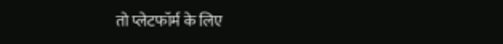तो प्लेटफॉर्म के लिए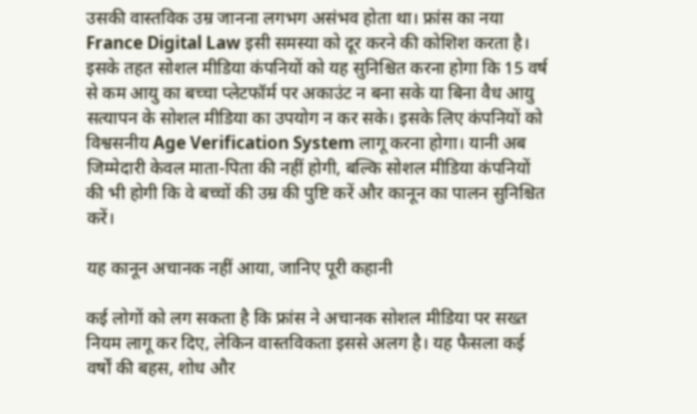उसकी वास्तविक उम्र जानना लगभग असंभव होता था। फ्रांस का नया France Digital Law इसी समस्या को दूर करने की कोशिश करता है। इसके तहत सोशल मीडिया कंपनियों को यह सुनिश्चित करना होगा कि 15 वर्ष से कम आयु का बच्चा प्लेटफॉर्म पर अकाउंट न बना सके या बिना वैध आयु सत्यापन के सोशल मीडिया का उपयोग न कर सके। इसके लिए कंपनियों को विश्वसनीय Age Verification System लागू करना होगा। यानी अब जिम्मेदारी केवल माता-पिता की नहीं होगी, बल्कि सोशल मीडिया कंपनियों की भी होगी कि वे बच्चों की उम्र की पुष्टि करें और कानून का पालन सुनिश्चित करें।

यह कानून अचानक नहीं आया, जानिए पूरी कहानी

कई लोगों को लग सकता है कि फ्रांस ने अचानक सोशल मीडिया पर सख्त नियम लागू कर दिए, लेकिन वास्तविकता इससे अलग है। यह फैसला कई वर्षों की बहस, शोध और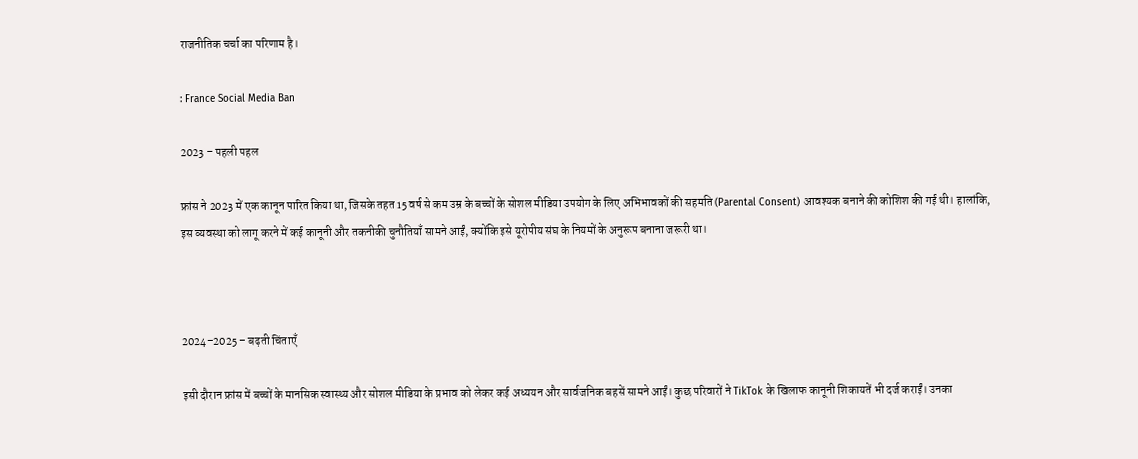राजनीतिक चर्चा का परिणाम है।

: France Social Media Ban

2023 – पहली पहल

फ्रांस ने 2023 में एक कानून पारित किया था, जिसके तहत 15 वर्ष से कम उम्र के बच्चों के सोशल मीडिया उपयोग के लिए अभिभावकों की सहमति (Parental Consent) आवश्यक बनाने की कोशिश की गई थी। हालांकि, इस व्यवस्था को लागू करने में कई कानूनी और तकनीकी चुनौतियाँ सामने आईं, क्योंकि इसे यूरोपीय संघ के नियमों के अनुरूप बनाना जरूरी था।



2024–2025 – बढ़ती चिंताएँ

इसी दौरान फ्रांस में बच्चों के मानसिक स्वास्थ्य और सोशल मीडिया के प्रभाव को लेकर कई अध्ययन और सार्वजनिक बहसें सामने आईं। कुछ परिवारों ने TikTok के खिलाफ कानूनी शिकायतें भी दर्ज कराईं। उनका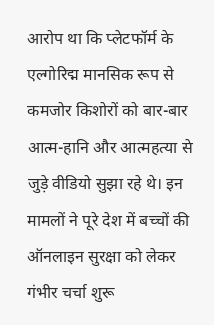आरोप था कि प्लेटफॉर्म के एल्गोरिद्म मानसिक रूप से कमजोर किशोरों को बार-बार आत्म-हानि और आत्महत्या से जुड़े वीडियो सुझा रहे थे। इन मामलों ने पूरे देश में बच्चों की ऑनलाइन सुरक्षा को लेकर गंभीर चर्चा शुरू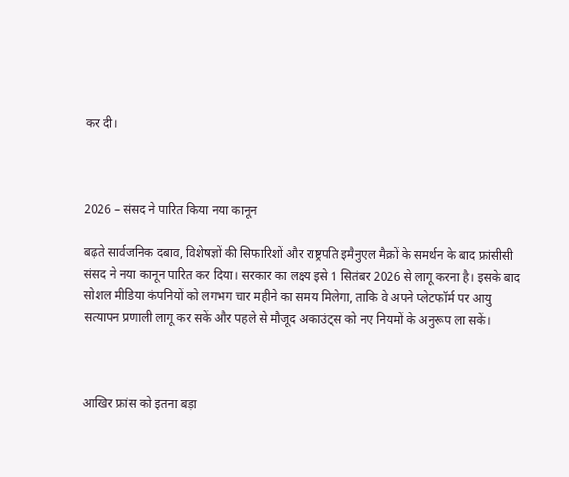कर दी।



2026 – संसद ने पारित किया नया कानून

बढ़ते सार्वजनिक दबाव, विशेषज्ञों की सिफारिशों और राष्ट्रपति इमैनुएल मैक्रों के समर्थन के बाद फ्रांसीसी संसद ने नया कानून पारित कर दिया। सरकार का लक्ष्य इसे 1 सितंबर 2026 से लागू करना है। इसके बाद सोशल मीडिया कंपनियों को लगभग चार महीने का समय मिलेगा, ताकि वे अपने प्लेटफॉर्म पर आयु सत्यापन प्रणाली लागू कर सकें और पहले से मौजूद अकाउंट्स को नए नियमों के अनुरूप ला सकें।



आखिर फ्रांस को इतना बड़ा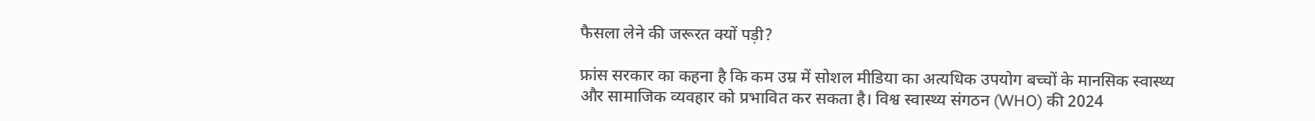फैसला लेने की जरूरत क्यों पड़ी?

फ्रांस सरकार का कहना है कि कम उम्र में सोशल मीडिया का अत्यधिक उपयोग बच्चों के मानसिक स्वास्थ्य और सामाजिक व्यवहार को प्रभावित कर सकता है। विश्व स्वास्थ्य संगठन (WHO) की 2024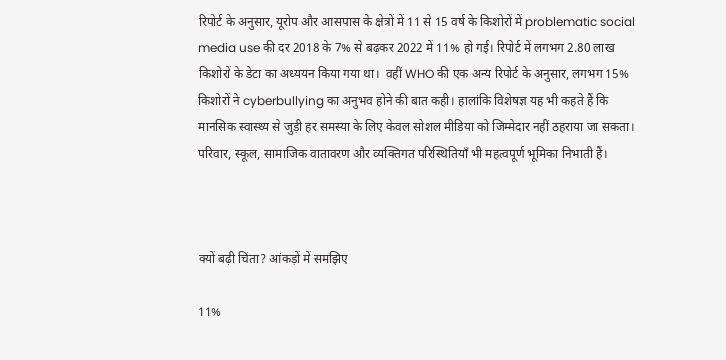रिपोर्ट के अनुसार, यूरोप और आसपास के क्षेत्रों में 11 से 15 वर्ष के किशोरों में problematic social media use की दर 2018 के 7% से बढ़कर 2022 में 11% हो गई। रिपोर्ट में लगभग 2.80 लाख किशोरों के डेटा का अध्ययन किया गया था।  वहीं WHO की एक अन्य रिपोर्ट के अनुसार, लगभग 15% किशोरों ने cyberbullying का अनुभव होने की बात कही। हालांकि विशेषज्ञ यह भी कहते हैं कि मानसिक स्वास्थ्य से जुड़ी हर समस्या के लिए केवल सोशल मीडिया को जिम्मेदार नहीं ठहराया जा सकता। परिवार, स्कूल, सामाजिक वातावरण और व्यक्तिगत परिस्थितियाँ भी महत्वपूर्ण भूमिका निभाती हैं।



क्यों बढ़ी चिंता? आंकड़ों में समझिए

11%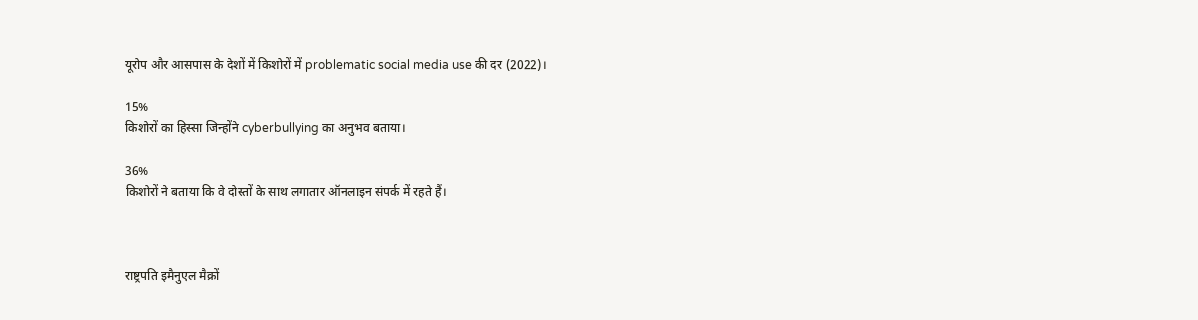यूरोप और आसपास के देशों में किशोरों में problematic social media use की दर (2022)।

15%
किशोरों का हिस्सा जिन्होंने cyberbullying का अनुभव बताया।

36%
किशोरों ने बताया कि वे दोस्तों के साथ लगातार ऑनलाइन संपर्क में रहते हैं।



राष्ट्रपति इमैनुएल मैक्रों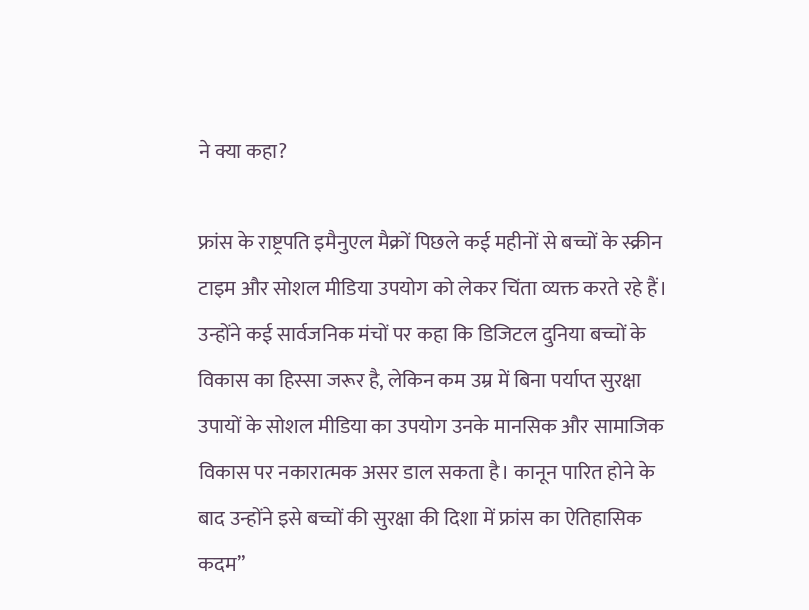ने क्या कहा?

फ्रांस के राष्ट्रपति इमैनुएल मैक्रों पिछले कई महीनों से बच्चों के स्क्रीन टाइम और सोशल मीडिया उपयोग को लेकर चिंता व्यक्त करते रहे हैं। उन्होंने कई सार्वजनिक मंचों पर कहा कि डिजिटल दुनिया बच्चों के विकास का हिस्सा जरूर है, लेकिन कम उम्र में बिना पर्याप्त सुरक्षा उपायों के सोशल मीडिया का उपयोग उनके मानसिक और सामाजिक विकास पर नकारात्मक असर डाल सकता है। कानून पारित होने के बाद उन्होंने इसे बच्चों की सुरक्षा की दिशा में फ्रांस का ऐतिहासिक कदम”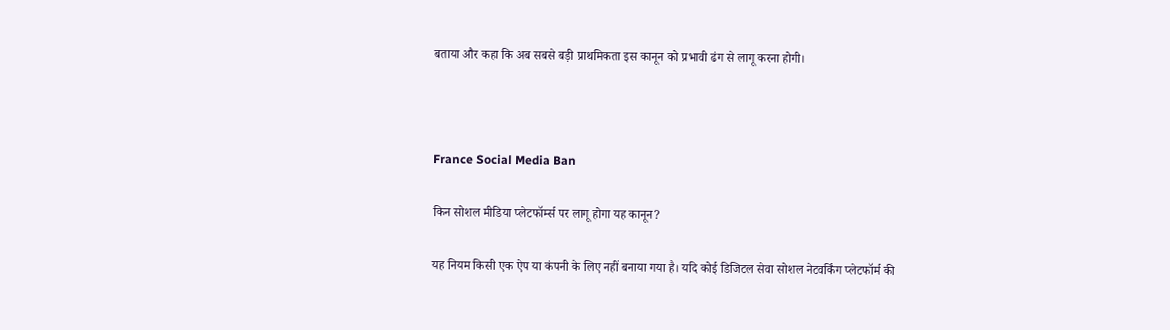बताया और कहा कि अब सबसे बड़ी प्राथमिकता इस कानून को प्रभावी ढंग से लागू करना होगी।



France Social Media Ban

किन सोशल मीडिया प्लेटफॉर्म्स पर लागू होगा यह कानून?

यह नियम किसी एक ऐप या कंपनी के लिए नहीं बनाया गया है। यदि कोई डिजिटल सेवा सोशल नेटवर्किंग प्लेटफॉर्म की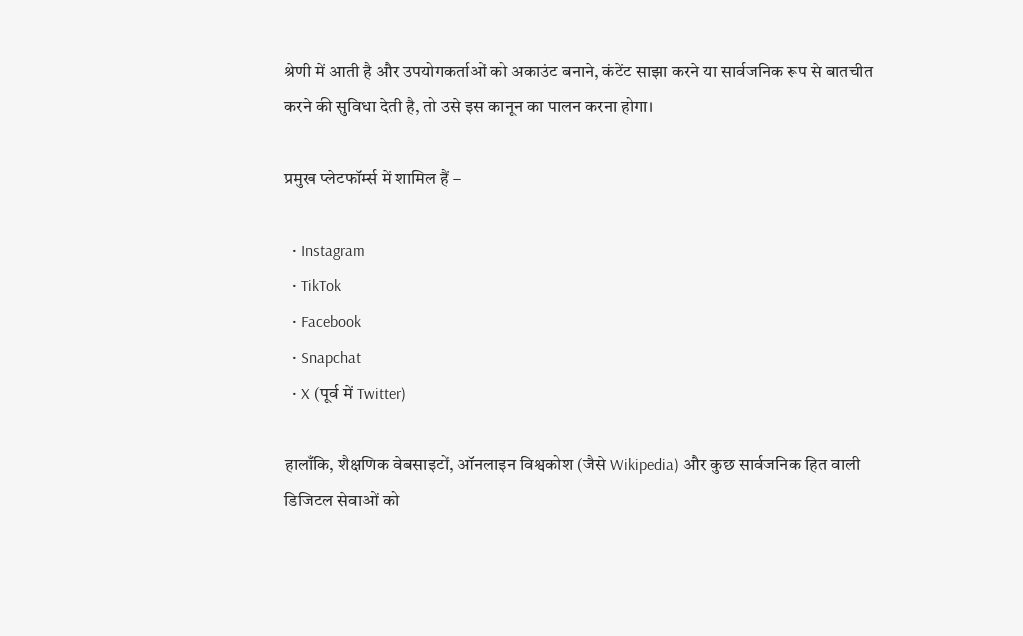श्रेणी में आती है और उपयोगकर्ताओं को अकाउंट बनाने, कंटेंट साझा करने या सार्वजनिक रूप से बातचीत करने की सुविधा देती है, तो उसे इस कानून का पालन करना होगा।

प्रमुख प्लेटफॉर्म्स में शामिल हैं –

  • Instagram
  • TikTok
  • Facebook
  • Snapchat
  • X (पूर्व में Twitter)

हालाँकि, शैक्षणिक वेबसाइटों, ऑनलाइन विश्वकोश (जैसे Wikipedia) और कुछ सार्वजनिक हित वाली डिजिटल सेवाओं को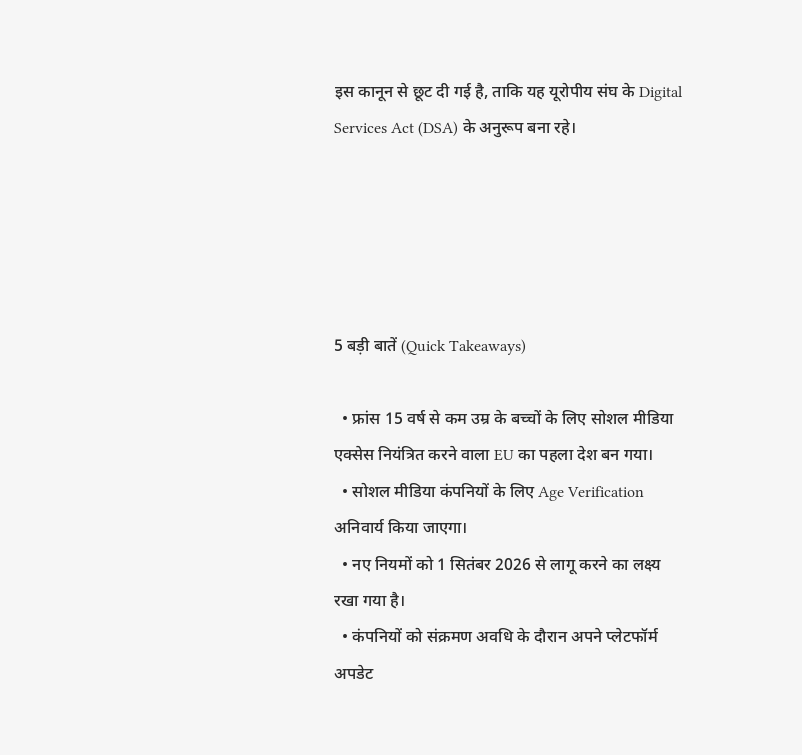इस कानून से छूट दी गई है, ताकि यह यूरोपीय संघ के Digital Services Act (DSA) के अनुरूप बना रहे।





5 बड़ी बातें (Quick Takeaways)

  • फ्रांस 15 वर्ष से कम उम्र के बच्चों के लिए सोशल मीडिया एक्सेस नियंत्रित करने वाला EU का पहला देश बन गया।
  • सोशल मीडिया कंपनियों के लिए Age Verification अनिवार्य किया जाएगा।
  • नए नियमों को 1 सितंबर 2026 से लागू करने का लक्ष्य रखा गया है।
  • कंपनियों को संक्रमण अवधि के दौरान अपने प्लेटफॉर्म अपडेट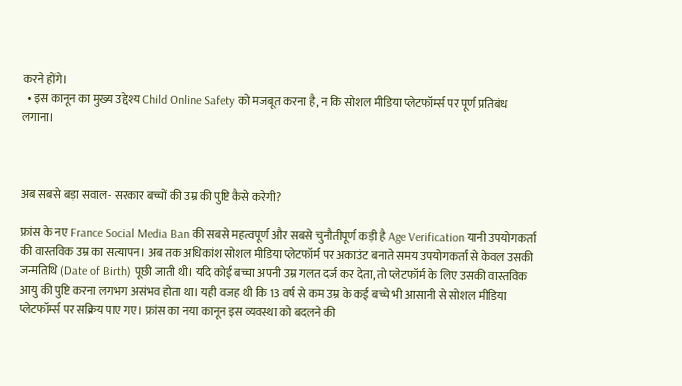करने होंगे।
  • इस कानून का मुख्य उद्देश्य Child Online Safety को मजबूत करना है, न कि सोशल मीडिया प्लेटफॉर्म्स पर पूर्ण प्रतिबंध लगाना।



अब सबसे बड़ा सवाल- सरकार बच्चों की उम्र की पुष्टि कैसे करेगी?

फ्रांस के नए France Social Media Ban की सबसे महत्वपूर्ण और सबसे चुनौतीपूर्ण कड़ी है Age Verification यानी उपयोगकर्ता की वास्तविक उम्र का सत्यापन। अब तक अधिकांश सोशल मीडिया प्लेटफॉर्म पर अकाउंट बनाते समय उपयोगकर्ता से केवल उसकी जन्मतिथि (Date of Birth) पूछी जाती थी। यदि कोई बच्चा अपनी उम्र गलत दर्ज कर देता, तो प्लेटफॉर्म के लिए उसकी वास्तविक आयु की पुष्टि करना लगभग असंभव होता था। यही वजह थी कि 13 वर्ष से कम उम्र के कई बच्चे भी आसानी से सोशल मीडिया प्लेटफॉर्म्स पर सक्रिय पाए गए। फ्रांस का नया कानून इस व्यवस्था को बदलने की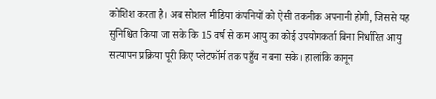कोशिश करता है। अब सोशल मीडिया कंपनियों को ऐसी तकनीक अपनानी होगी, जिससे यह सुनिश्चित किया जा सके कि 15 वर्ष से कम आयु का कोई उपयोगकर्ता बिना निर्धारित आयु सत्यापन प्रक्रिया पूरी किए प्लेटफॉर्म तक पहुँच न बना सके। हालांकि कानून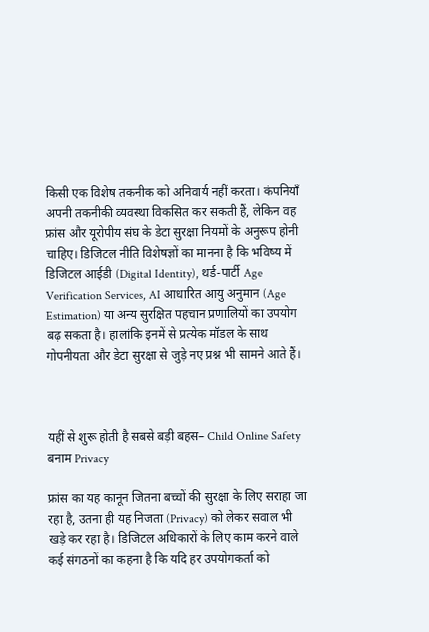किसी एक विशेष तकनीक को अनिवार्य नहीं करता। कंपनियाँ अपनी तकनीकी व्यवस्था विकसित कर सकती हैं, लेकिन वह फ्रांस और यूरोपीय संघ के डेटा सुरक्षा नियमों के अनुरूप होनी चाहिए। डिजिटल नीति विशेषज्ञों का मानना है कि भविष्य में डिजिटल आईडी (Digital Identity), थर्ड-पार्टी Age Verification Services, AI आधारित आयु अनुमान (Age Estimation) या अन्य सुरक्षित पहचान प्रणालियों का उपयोग बढ़ सकता है। हालांकि इनमें से प्रत्येक मॉडल के साथ गोपनीयता और डेटा सुरक्षा से जुड़े नए प्रश्न भी सामने आते हैं।



यहीं से शुरू होती है सबसे बड़ी बहस– Child Online Safety बनाम Privacy

फ्रांस का यह कानून जितना बच्चों की सुरक्षा के लिए सराहा जा रहा है, उतना ही यह निजता (Privacy) को लेकर सवाल भी खड़े कर रहा है। डिजिटल अधिकारों के लिए काम करने वाले कई संगठनों का कहना है कि यदि हर उपयोगकर्ता को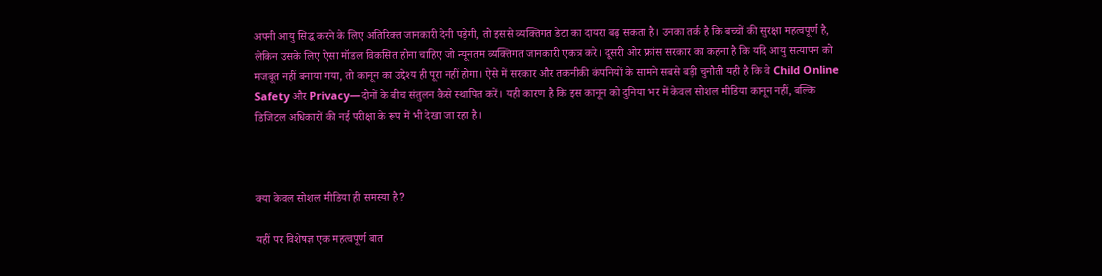अपनी आयु सिद्ध करने के लिए अतिरिक्त जानकारी देनी पड़ेगी, तो इससे व्यक्तिगत डेटा का दायरा बढ़ सकता है। उनका तर्क है कि बच्चों की सुरक्षा महत्वपूर्ण है, लेकिन उसके लिए ऐसा मॉडल विकसित होना चाहिए जो न्यूनतम व्यक्तिगत जानकारी एकत्र करे। दूसरी ओर फ्रांस सरकार का कहना है कि यदि आयु सत्यापन को मजबूत नहीं बनाया गया, तो कानून का उद्देश्य ही पूरा नहीं होगा। ऐसे में सरकार और तकनीकी कंपनियों के सामने सबसे बड़ी चुनौती यही है कि वे Child Online Safety और Privacy—दोनों के बीच संतुलन कैसे स्थापित करें। यही कारण है कि इस कानून को दुनिया भर में केवल सोशल मीडिया कानून नहीं, बल्कि डिजिटल अधिकारों की नई परीक्षा के रूप में भी देखा जा रहा है।



क्या केवल सोशल मीडिया ही समस्या है?

यहीं पर विशेषज्ञ एक महत्वपूर्ण बात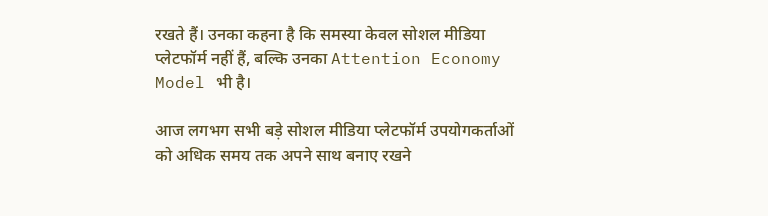रखते हैं। उनका कहना है कि समस्या केवल सोशल मीडिया प्लेटफॉर्म नहीं हैं, बल्कि उनका Attention Economy Model भी है।

आज लगभग सभी बड़े सोशल मीडिया प्लेटफॉर्म उपयोगकर्ताओं को अधिक समय तक अपने साथ बनाए रखने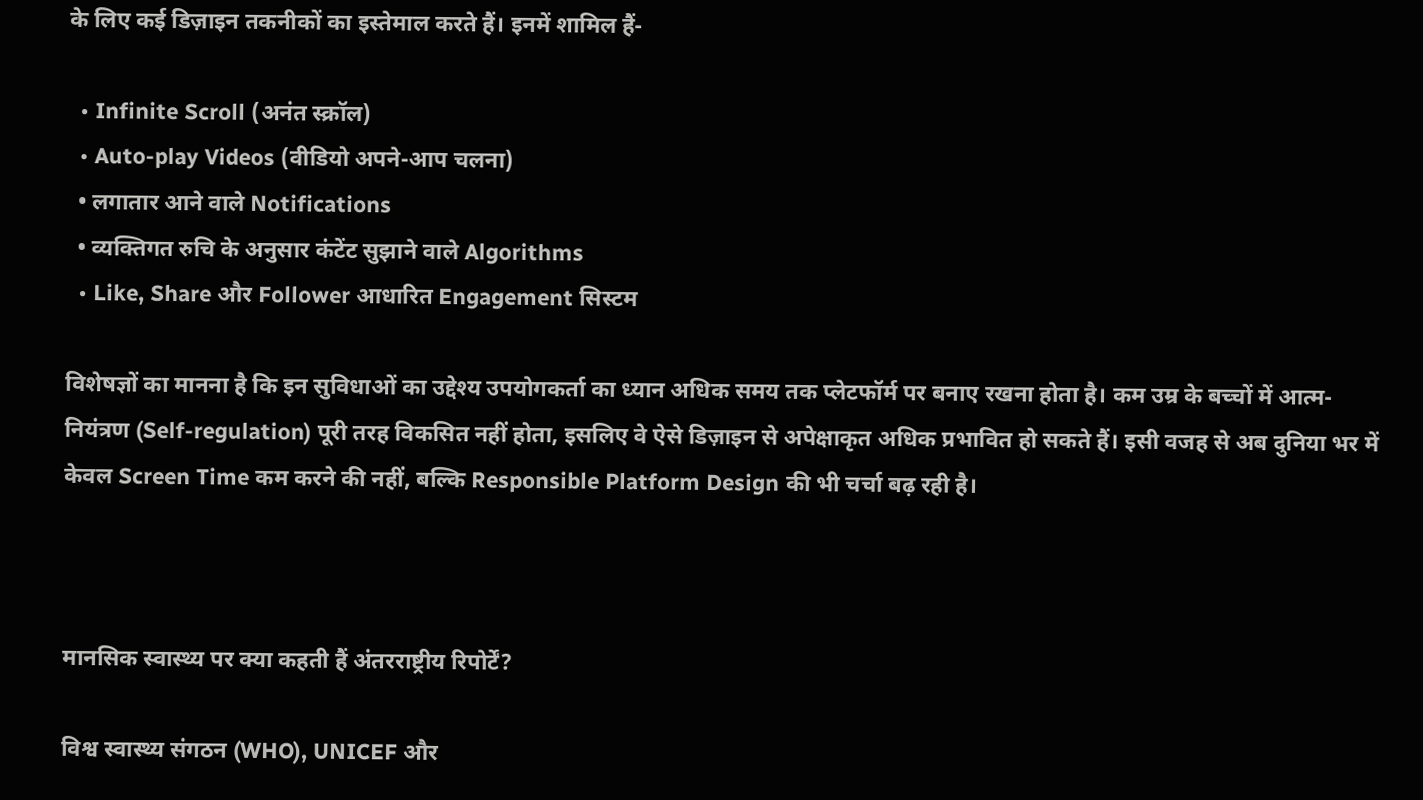के लिए कई डिज़ाइन तकनीकों का इस्तेमाल करते हैं। इनमें शामिल हैं-

  • Infinite Scroll (अनंत स्क्रॉल)
  • Auto-play Videos (वीडियो अपने-आप चलना)
  • लगातार आने वाले Notifications
  • व्यक्तिगत रुचि के अनुसार कंटेंट सुझाने वाले Algorithms
  • Like, Share और Follower आधारित Engagement सिस्टम

विशेषज्ञों का मानना है कि इन सुविधाओं का उद्देश्य उपयोगकर्ता का ध्यान अधिक समय तक प्लेटफॉर्म पर बनाए रखना होता है। कम उम्र के बच्चों में आत्म-नियंत्रण (Self-regulation) पूरी तरह विकसित नहीं होता, इसलिए वे ऐसे डिज़ाइन से अपेक्षाकृत अधिक प्रभावित हो सकते हैं। इसी वजह से अब दुनिया भर में केवल Screen Time कम करने की नहीं, बल्कि Responsible Platform Design की भी चर्चा बढ़ रही है।



मानसिक स्वास्थ्य पर क्या कहती हैं अंतरराष्ट्रीय रिपोर्टें?

विश्व स्वास्थ्य संगठन (WHO), UNICEF और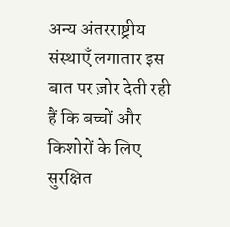अन्य अंतरराष्ट्रीय संस्थाएँ लगातार इस बात पर ज़ोर देती रही हैं कि बच्चों और किशोरों के लिए सुरक्षित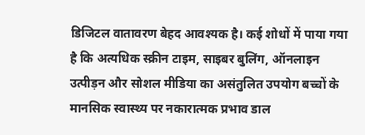डिजिटल वातावरण बेहद आवश्यक है। कई शोधों में पाया गया है कि अत्यधिक स्क्रीन टाइम, साइबर बुलिंग, ऑनलाइन उत्पीड़न और सोशल मीडिया का असंतुलित उपयोग बच्चों के मानसिक स्वास्थ्य पर नकारात्मक प्रभाव डाल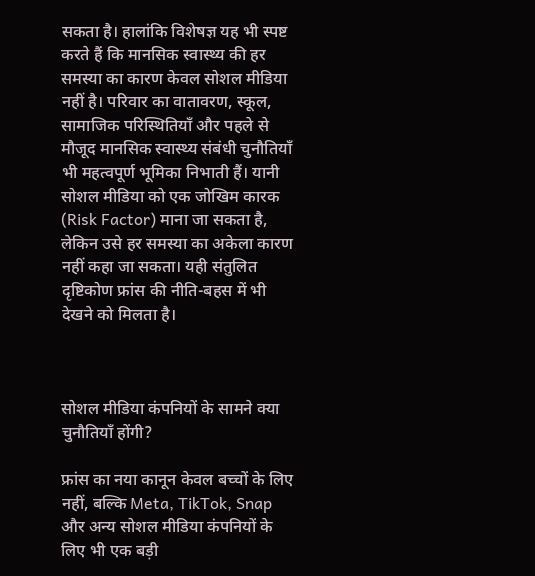सकता है। हालांकि विशेषज्ञ यह भी स्पष्ट करते हैं कि मानसिक स्वास्थ्य की हर समस्या का कारण केवल सोशल मीडिया नहीं है। परिवार का वातावरण, स्कूल, सामाजिक परिस्थितियाँ और पहले से मौजूद मानसिक स्वास्थ्य संबंधी चुनौतियाँ भी महत्वपूर्ण भूमिका निभाती हैं। यानी सोशल मीडिया को एक जोखिम कारक (Risk Factor) माना जा सकता है, लेकिन उसे हर समस्या का अकेला कारण नहीं कहा जा सकता। यही संतुलित दृष्टिकोण फ्रांस की नीति-बहस में भी देखने को मिलता है।



सोशल मीडिया कंपनियों के सामने क्या चुनौतियाँ होंगी?

फ्रांस का नया कानून केवल बच्चों के लिए नहीं, बल्कि Meta, TikTok, Snap और अन्य सोशल मीडिया कंपनियों के लिए भी एक बड़ी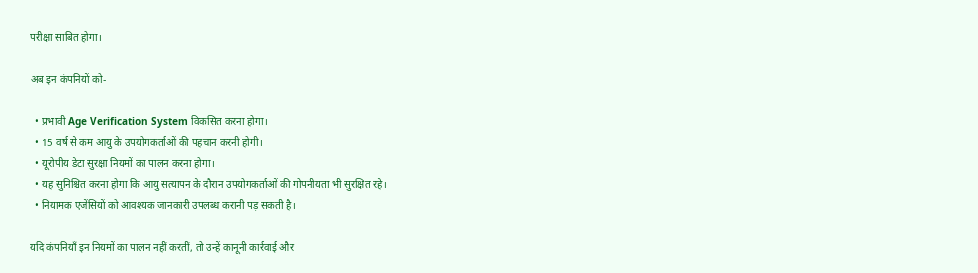परीक्षा साबित होगा।

अब इन कंपनियों को-

  • प्रभावी Age Verification System विकसित करना होगा।
  • 15 वर्ष से कम आयु के उपयोगकर्ताओं की पहचान करनी होगी।
  • यूरोपीय डेटा सुरक्षा नियमों का पालन करना होगा।
  • यह सुनिश्चित करना होगा कि आयु सत्यापन के दौरान उपयोगकर्ताओं की गोपनीयता भी सुरक्षित रहे।
  • नियामक एजेंसियों को आवश्यक जानकारी उपलब्ध करानी पड़ सकती है।

यदि कंपनियाँ इन नियमों का पालन नहीं करतीं, तो उन्हें कानूनी कार्रवाई और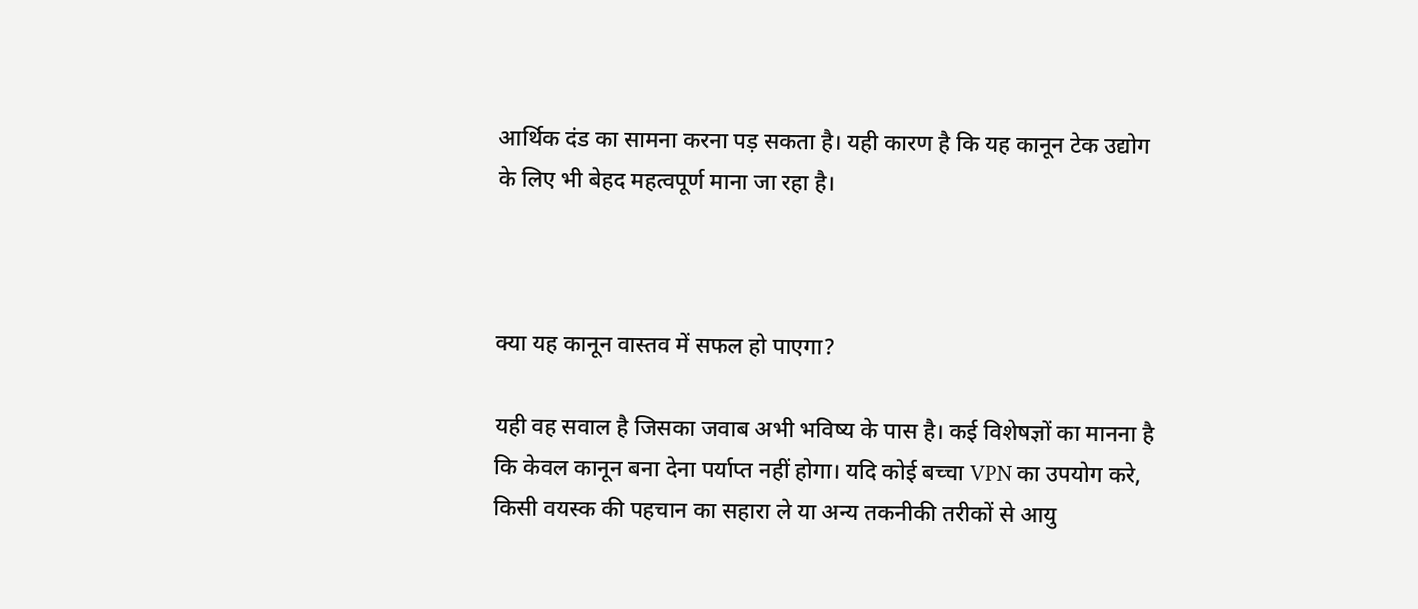आर्थिक दंड का सामना करना पड़ सकता है। यही कारण है कि यह कानून टेक उद्योग के लिए भी बेहद महत्वपूर्ण माना जा रहा है।



क्या यह कानून वास्तव में सफल हो पाएगा?

यही वह सवाल है जिसका जवाब अभी भविष्य के पास है। कई विशेषज्ञों का मानना है कि केवल कानून बना देना पर्याप्त नहीं होगा। यदि कोई बच्चा VPN का उपयोग करे, किसी वयस्क की पहचान का सहारा ले या अन्य तकनीकी तरीकों से आयु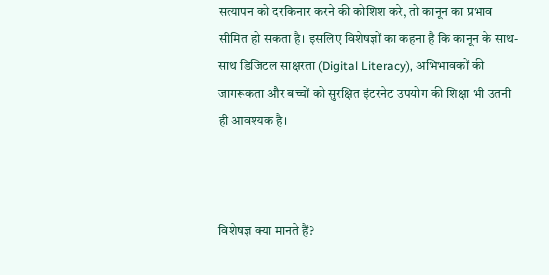सत्यापन को दरकिनार करने की कोशिश करे, तो कानून का प्रभाव सीमित हो सकता है। इसलिए विशेषज्ञों का कहना है कि कानून के साथ-साथ डिजिटल साक्षरता (Digital Literacy), अभिभावकों की जागरूकता और बच्चों को सुरक्षित इंटरनेट उपयोग की शिक्षा भी उतनी ही आवश्यक है।



विशेषज्ञ क्या मानते हैं?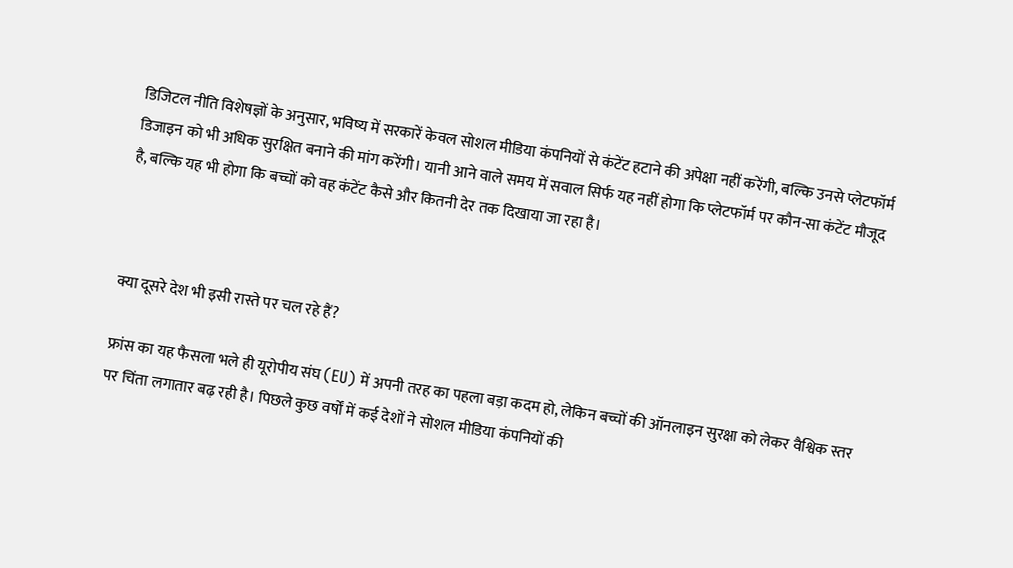डिजिटल नीति विशेषज्ञों के अनुसार, भविष्य में सरकारें केवल सोशल मीडिया कंपनियों से कंटेंट हटाने की अपेक्षा नहीं करेंगी, बल्कि उनसे प्लेटफॉर्म डिजाइन को भी अधिक सुरक्षित बनाने की मांग करेंगी। यानी आने वाले समय में सवाल सिर्फ यह नहीं होगा कि प्लेटफॉर्म पर कौन-सा कंटेंट मौजूद है, बल्कि यह भी होगा कि बच्चों को वह कंटेंट कैसे और कितनी देर तक दिखाया जा रहा है।



क्या दूसरे देश भी इसी रास्ते पर चल रहे हैं?

फ्रांस का यह फैसला भले ही यूरोपीय संघ (EU) में अपनी तरह का पहला बड़ा कदम हो, लेकिन बच्चों की ऑनलाइन सुरक्षा को लेकर वैश्विक स्तर पर चिंता लगातार बढ़ रही है। पिछले कुछ वर्षों में कई देशों ने सोशल मीडिया कंपनियों की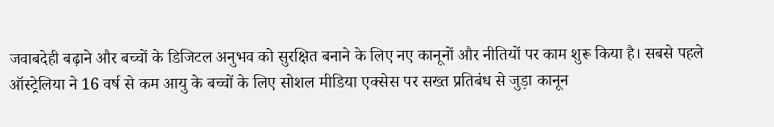जवाबदेही बढ़ाने और बच्चों के डिजिटल अनुभव को सुरक्षित बनाने के लिए नए कानूनों और नीतियों पर काम शुरू किया है। सबसे पहले ऑस्ट्रेलिया ने 16 वर्ष से कम आयु के बच्चों के लिए सोशल मीडिया एक्सेस पर सख्त प्रतिबंध से जुड़ा कानून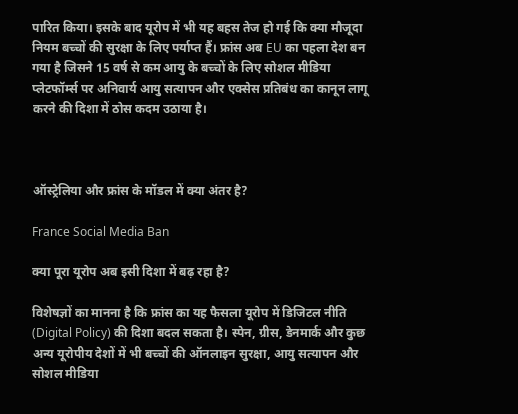पारित किया। इसके बाद यूरोप में भी यह बहस तेज हो गई कि क्या मौजूदा नियम बच्चों की सुरक्षा के लिए पर्याप्त हैं। फ्रांस अब EU का पहला देश बन गया है जिसने 15 वर्ष से कम आयु के बच्चों के लिए सोशल मीडिया प्लेटफॉर्म्स पर अनिवार्य आयु सत्यापन और एक्सेस प्रतिबंध का कानून लागू करने की दिशा में ठोस कदम उठाया है।



ऑस्ट्रेलिया और फ्रांस के मॉडल में क्या अंतर है?

France Social Media Ban

क्या पूरा यूरोप अब इसी दिशा में बढ़ रहा है?

विशेषज्ञों का मानना है कि फ्रांस का यह फैसला यूरोप में डिजिटल नीति (Digital Policy) की दिशा बदल सकता है। स्पेन, ग्रीस, डेनमार्क और कुछ अन्य यूरोपीय देशों में भी बच्चों की ऑनलाइन सुरक्षा, आयु सत्यापन और सोशल मीडिया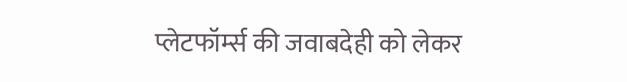प्लेटफॉर्म्स की जवाबदेही को लेकर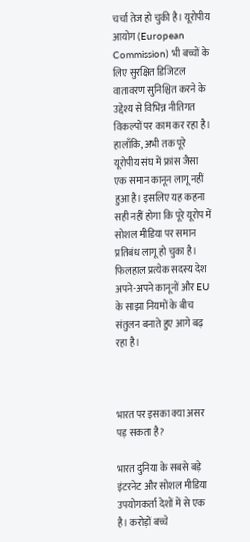चर्चा तेज हो चुकी है। यूरोपीय आयोग (European Commission) भी बच्चों के लिए सुरक्षित डिजिटल वातावरण सुनिश्चित करने के उद्देश्य से विभिन्न नीतिगत विकल्पों पर काम कर रहा है। हालाँकि, अभी तक पूरे यूरोपीय संघ में फ्रांस जैसा एक समान कानून लागू नहीं हुआ है। इसलिए यह कहना सही नहीं होगा कि पूरे यूरोप में सोशल मीडिया पर समान प्रतिबंध लागू हो चुका है। फिलहाल प्रत्येक सदस्य देश अपने-अपने कानूनों और EU के साझा नियमों के बीच संतुलन बनाते हुए आगे बढ़ रहा है।



भारत पर इसका क्या असर पड़ सकता है?

भारत दुनिया के सबसे बड़े इंटरनेट और सोशल मीडिया उपयोगकर्ता देशों में से एक है। करोड़ों बच्चे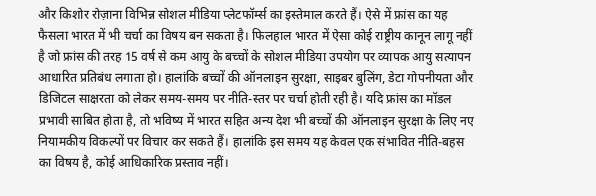और किशोर रोज़ाना विभिन्न सोशल मीडिया प्लेटफॉर्म्स का इस्तेमाल करते हैं। ऐसे में फ्रांस का यह फैसला भारत में भी चर्चा का विषय बन सकता है। फिलहाल भारत में ऐसा कोई राष्ट्रीय कानून लागू नहीं है जो फ्रांस की तरह 15 वर्ष से कम आयु के बच्चों के सोशल मीडिया उपयोग पर व्यापक आयु सत्यापन आधारित प्रतिबंध लगाता हो। हालांकि बच्चों की ऑनलाइन सुरक्षा, साइबर बुलिंग, डेटा गोपनीयता और डिजिटल साक्षरता को लेकर समय-समय पर नीति-स्तर पर चर्चा होती रही है। यदि फ्रांस का मॉडल प्रभावी साबित होता है, तो भविष्य में भारत सहित अन्य देश भी बच्चों की ऑनलाइन सुरक्षा के लिए नए नियामकीय विकल्पों पर विचार कर सकते हैं। हालांकि इस समय यह केवल एक संभावित नीति-बहस का विषय है, कोई आधिकारिक प्रस्ताव नहीं।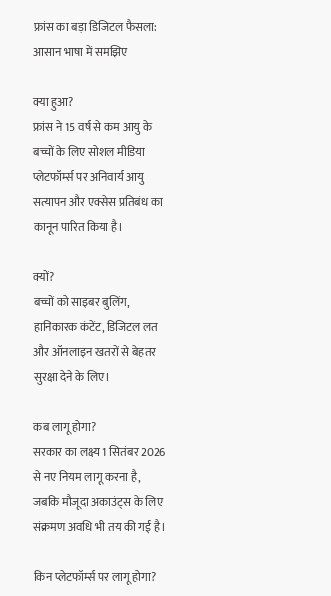फ्रांस का बड़ा डिजिटल फैसला: आसान भाषा में समझिए

क्या हुआ?
फ्रांस ने 15 वर्ष से कम आयु के बच्चों के लिए सोशल मीडिया प्लेटफॉर्म्स पर अनिवार्य आयु सत्यापन और एक्सेस प्रतिबंध का कानून पारित किया है।

क्यों?
बच्चों को साइबर बुलिंग, हानिकारक कंटेंट, डिजिटल लत और ऑनलाइन खतरों से बेहतर सुरक्षा देने के लिए।

कब लागू होगा?
सरकार का लक्ष्य 1 सितंबर 2026 से नए नियम लागू करना है, जबकि मौजूदा अकाउंट्स के लिए संक्रमण अवधि भी तय की गई है।

किन प्लेटफॉर्म्स पर लागू होगा?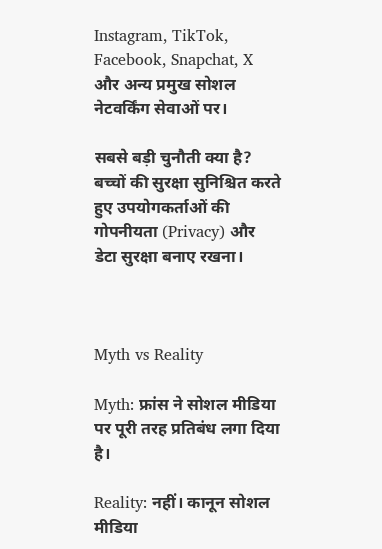Instagram, TikTok, Facebook, Snapchat, X और अन्य प्रमुख सोशल नेटवर्किंग सेवाओं पर।

सबसे बड़ी चुनौती क्या है?
बच्चों की सुरक्षा सुनिश्चित करते हुए उपयोगकर्ताओं की गोपनीयता (Privacy) और डेटा सुरक्षा बनाए रखना।



Myth vs Reality

Myth: फ्रांस ने सोशल मीडिया पर पूरी तरह प्रतिबंध लगा दिया है।

Reality: नहीं। कानून सोशल मीडिया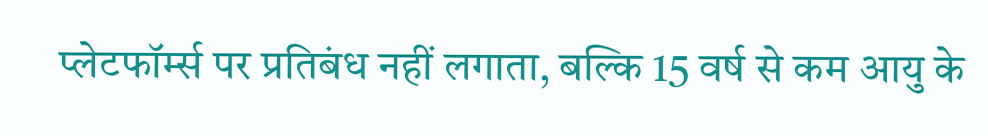प्लेटफॉर्म्स पर प्रतिबंध नहीं लगाता, बल्कि 15 वर्ष से कम आयु के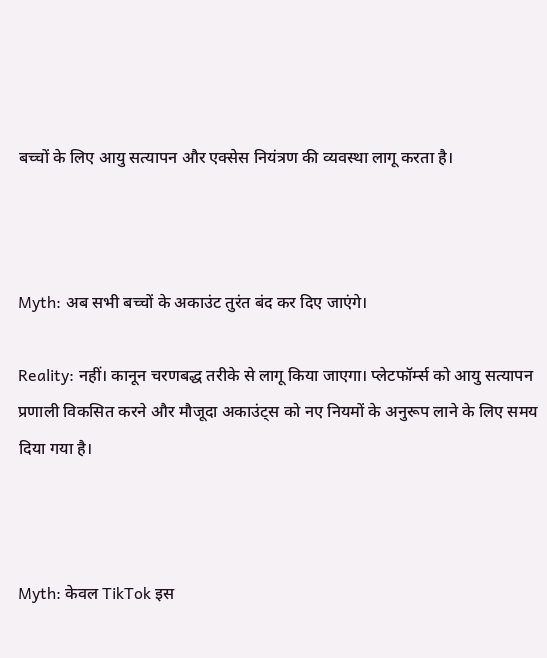बच्चों के लिए आयु सत्यापन और एक्सेस नियंत्रण की व्यवस्था लागू करता है।



Myth: अब सभी बच्चों के अकाउंट तुरंत बंद कर दिए जाएंगे।

Reality: नहीं। कानून चरणबद्ध तरीके से लागू किया जाएगा। प्लेटफॉर्म्स को आयु सत्यापन प्रणाली विकसित करने और मौजूदा अकाउंट्स को नए नियमों के अनुरूप लाने के लिए समय दिया गया है।



Myth: केवल TikTok इस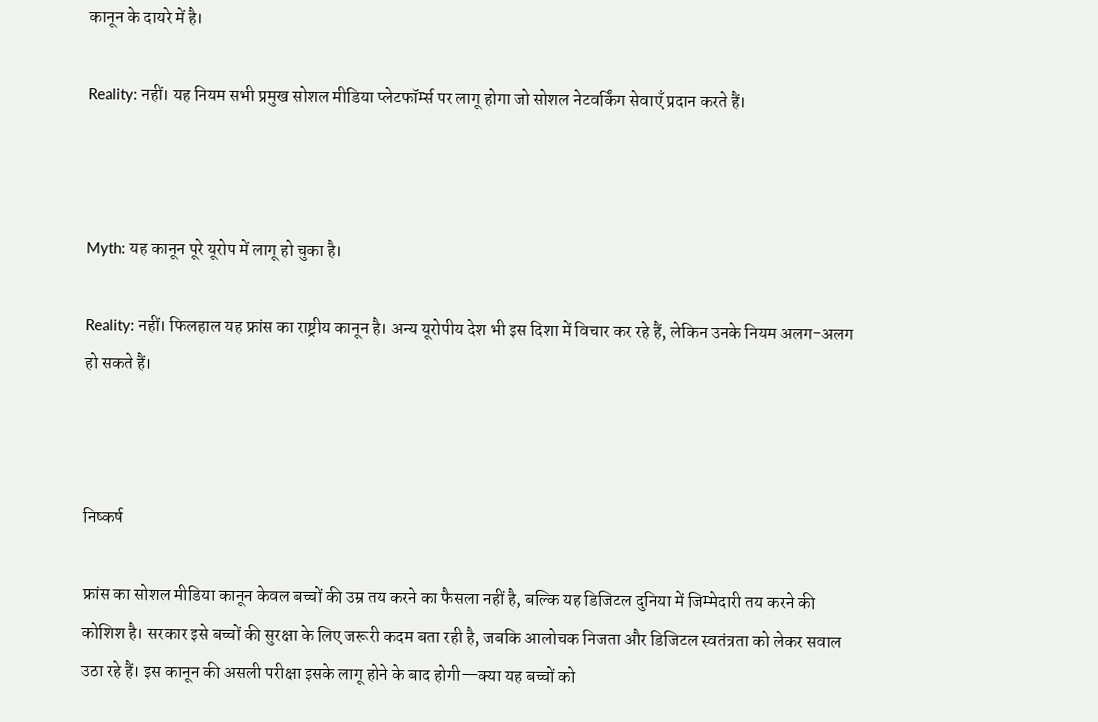कानून के दायरे में है।

Reality: नहीं। यह नियम सभी प्रमुख सोशल मीडिया प्लेटफॉर्म्स पर लागू होगा जो सोशल नेटवर्किंग सेवाएँ प्रदान करते हैं।



Myth: यह कानून पूरे यूरोप में लागू हो चुका है।

Reality: नहीं। फिलहाल यह फ्रांस का राष्ट्रीय कानून है। अन्य यूरोपीय देश भी इस दिशा में विचार कर रहे हैं, लेकिन उनके नियम अलग-अलग हो सकते हैं।



निष्कर्ष

फ्रांस का सोशल मीडिया कानून केवल बच्चों की उम्र तय करने का फैसला नहीं है, बल्कि यह डिजिटल दुनिया में जिम्मेदारी तय करने की कोशिश है। सरकार इसे बच्चों की सुरक्षा के लिए जरूरी कदम बता रही है, जबकि आलोचक निजता और डिजिटल स्वतंत्रता को लेकर सवाल उठा रहे हैं। इस कानून की असली परीक्षा इसके लागू होने के बाद होगी—क्या यह बच्चों को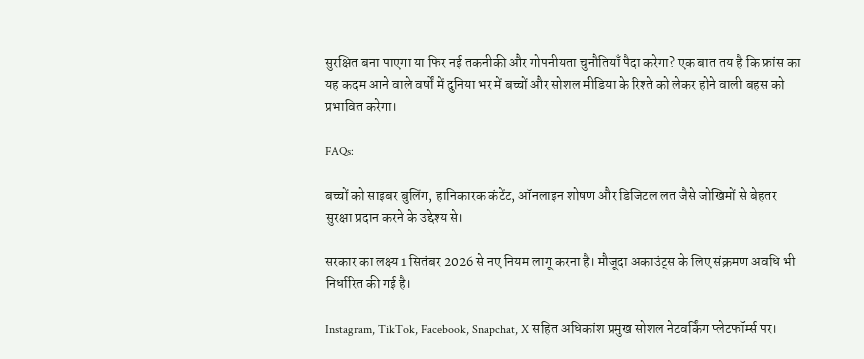सुरक्षित बना पाएगा या फिर नई तकनीकी और गोपनीयता चुनौतियाँ पैदा करेगा? एक बात तय है कि फ्रांस का यह कदम आने वाले वर्षों में दुनिया भर में बच्चों और सोशल मीडिया के रिश्ते को लेकर होने वाली बहस को प्रभावित करेगा।

FAQs:

बच्चों को साइबर बुलिंग, हानिकारक कंटेंट, ऑनलाइन शोषण और डिजिटल लत जैसे जोखिमों से बेहतर सुरक्षा प्रदान करने के उद्देश्य से।

सरकार का लक्ष्य 1 सितंबर 2026 से नए नियम लागू करना है। मौजूदा अकाउंट्स के लिए संक्रमण अवधि भी निर्धारित की गई है।

Instagram, TikTok, Facebook, Snapchat, X सहित अधिकांश प्रमुख सोशल नेटवर्किंग प्लेटफॉर्म्स पर।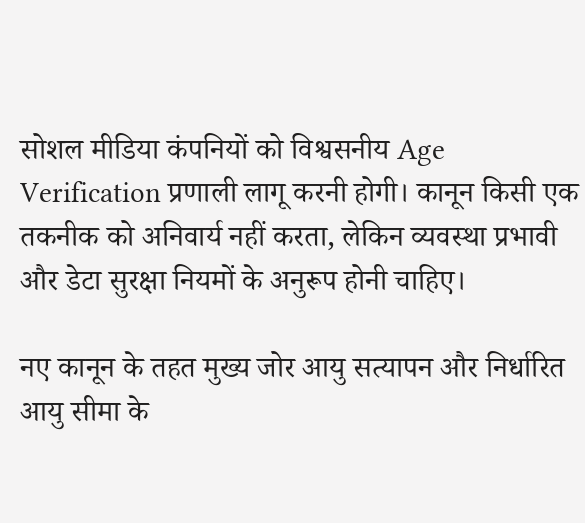सोशल मीडिया कंपनियों को विश्वसनीय Age Verification प्रणाली लागू करनी होगी। कानून किसी एक तकनीक को अनिवार्य नहीं करता, लेकिन व्यवस्था प्रभावी और डेटा सुरक्षा नियमों के अनुरूप होनी चाहिए।

नए कानून के तहत मुख्य जोर आयु सत्यापन और निर्धारित आयु सीमा के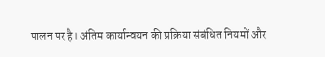पालन पर है। अंतिम कार्यान्वयन की प्रक्रिया संबंधित नियमों और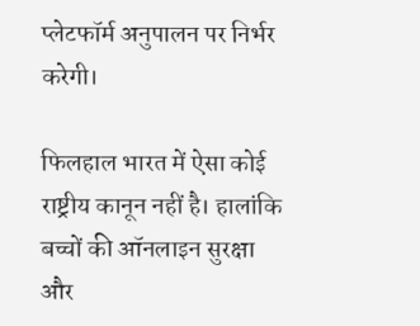प्लेटफॉर्म अनुपालन पर निर्भर करेगी।

फिलहाल भारत में ऐसा कोई राष्ट्रीय कानून नहीं है। हालांकि बच्चों की ऑनलाइन सुरक्षा और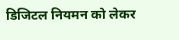डिजिटल नियमन को लेकर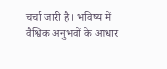चर्चा जारी है। भविष्य में वैश्विक अनुभवों के आधार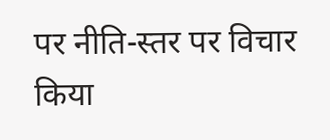पर नीति-स्तर पर विचार किया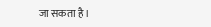जा सकता है।